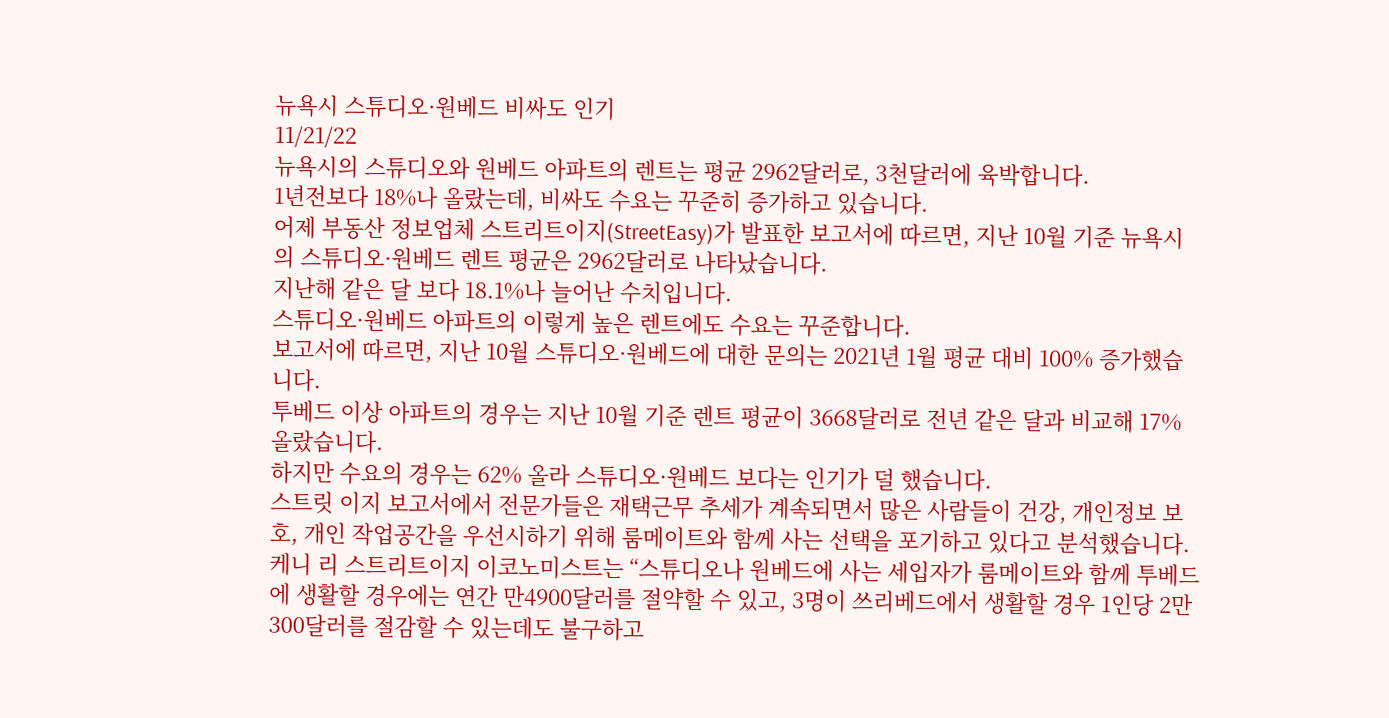뉴욕시 스튜디오·원베드 비싸도 인기
11/21/22
뉴욕시의 스튜디오와 원베드 아파트의 렌트는 평균 2962달러로, 3천달러에 육박합니다.
1년전보다 18%나 올랐는데, 비싸도 수요는 꾸준히 증가하고 있습니다.
어제 부동산 정보업체 스트리트이지(StreetEasy)가 발표한 보고서에 따르면, 지난 10월 기준 뉴욕시의 스튜디오·원베드 렌트 평균은 2962달러로 나타났습니다.
지난해 같은 달 보다 18.1%나 늘어난 수치입니다.
스튜디오·원베드 아파트의 이렇게 높은 렌트에도 수요는 꾸준합니다.
보고서에 따르면, 지난 10월 스튜디오·원베드에 대한 문의는 2021년 1월 평균 대비 100% 증가했습니다.
투베드 이상 아파트의 경우는 지난 10월 기준 렌트 평균이 3668달러로 전년 같은 달과 비교해 17% 올랐습니다.
하지만 수요의 경우는 62% 올라 스튜디오·원베드 보다는 인기가 덜 했습니다.
스트릿 이지 보고서에서 전문가들은 재택근무 추세가 계속되면서 많은 사람들이 건강, 개인정보 보호, 개인 작업공간을 우선시하기 위해 룸메이트와 함께 사는 선택을 포기하고 있다고 분석했습니다.
케니 리 스트리트이지 이코노미스트는 “스튜디오나 원베드에 사는 세입자가 룸메이트와 함께 투베드에 생활할 경우에는 연간 만4900달러를 절약할 수 있고, 3명이 쓰리베드에서 생활할 경우 1인당 2만300달러를 절감할 수 있는데도 불구하고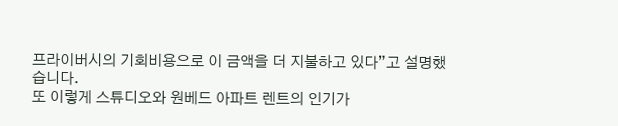프라이버시의 기회비용으로 이 금액을 더 지불하고 있다”고 설명했습니다.
또 이렇게 스튜디오와 원베드 아파트 렌트의 인기가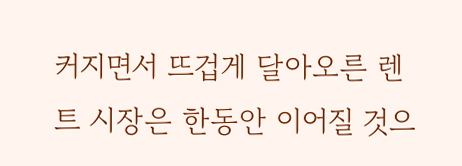커지면서 뜨겁게 달아오른 렌트 시장은 한동안 이어질 것으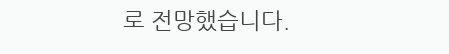로 전망했습니다.